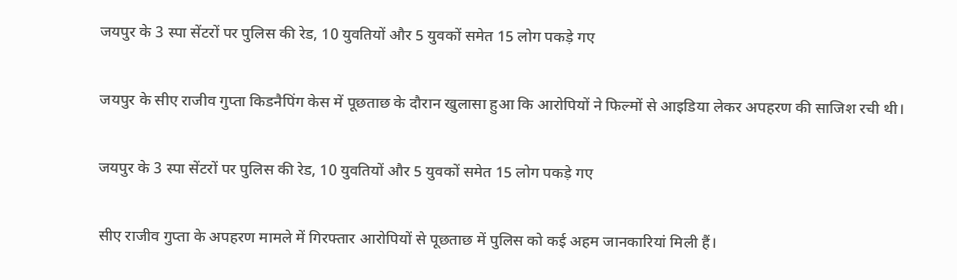जयपुर के 3 स्पा सेंटरों पर पुलिस की रेड, 10 युवतियों और 5 युवकों समेत 15 लोग पकड़े गए

जयपुर के सीए राजीव गुप्ता किडनैपिंग केस में पूछताछ के दौरान खुलासा हुआ कि आरोपियों ने फिल्मों से आइडिया लेकर अपहरण की साजिश रची थी।

जयपुर के 3 स्पा सेंटरों पर पुलिस की रेड, 10 युवतियों और 5 युवकों समेत 15 लोग पकड़े गए

सीए राजीव गुप्ता के अपहरण मामले में गिरफ्तार आरोपियों से पूछताछ में पुलिस को कई अहम जानकारियां मिली हैं।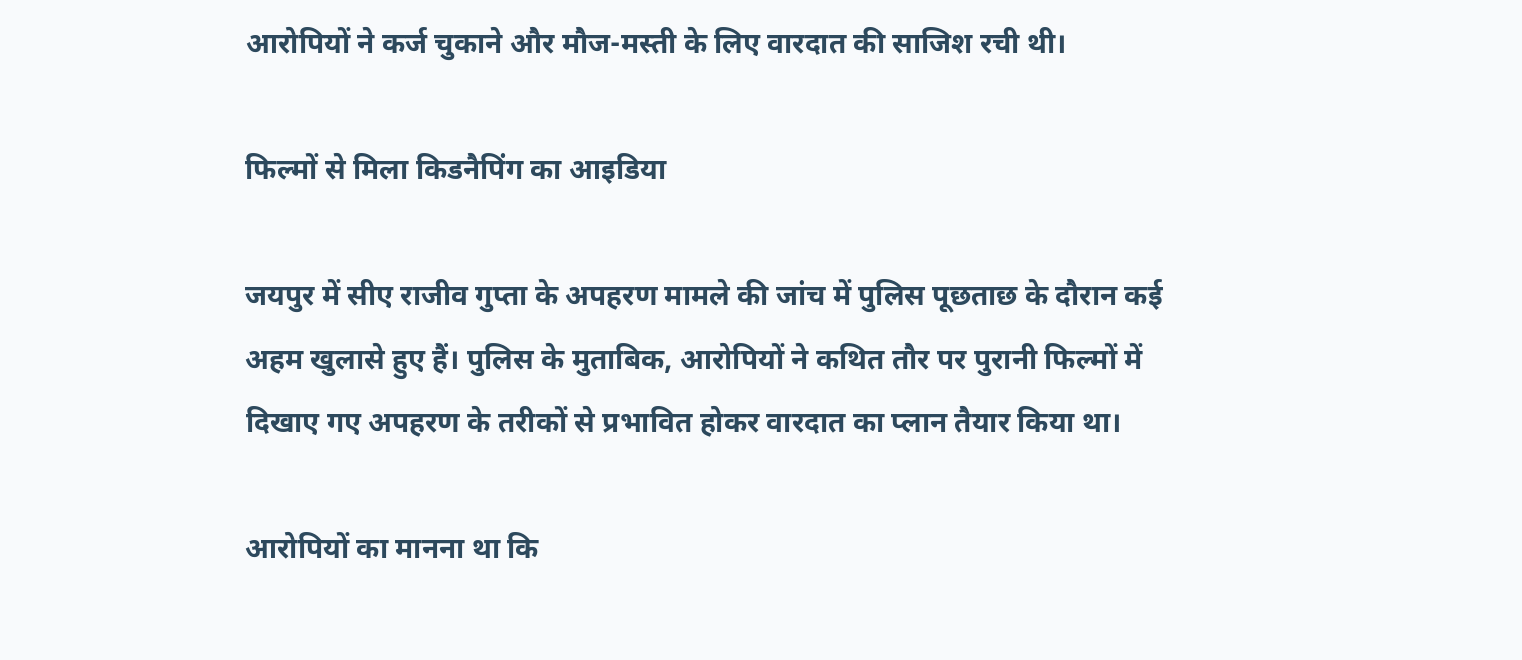आरोपियों ने कर्ज चुकाने और मौज-मस्ती के लिए वारदात की साजिश रची थी।

फिल्मों से मिला किडनैपिंग का आइडिया

जयपुर में सीए राजीव गुप्ता के अपहरण मामले की जांच में पुलिस पूछताछ के दौरान कई अहम खुलासे हुए हैं। पुलिस के मुताबिक, आरोपियों ने कथित तौर पर पुरानी फिल्मों में दिखाए गए अपहरण के तरीकों से प्रभावित होकर वारदात का प्लान तैयार किया था।

आरोपियों का मानना था कि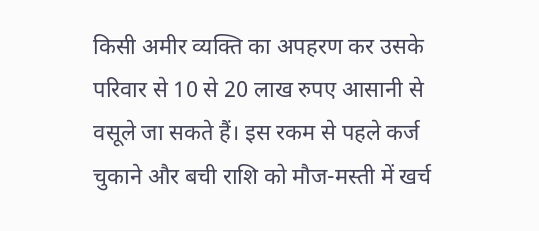किसी अमीर व्यक्ति का अपहरण कर उसके परिवार से 10 से 20 लाख रुपए आसानी से वसूले जा सकते हैं। इस रकम से पहले कर्ज चुकाने और बची राशि को मौज-मस्ती में खर्च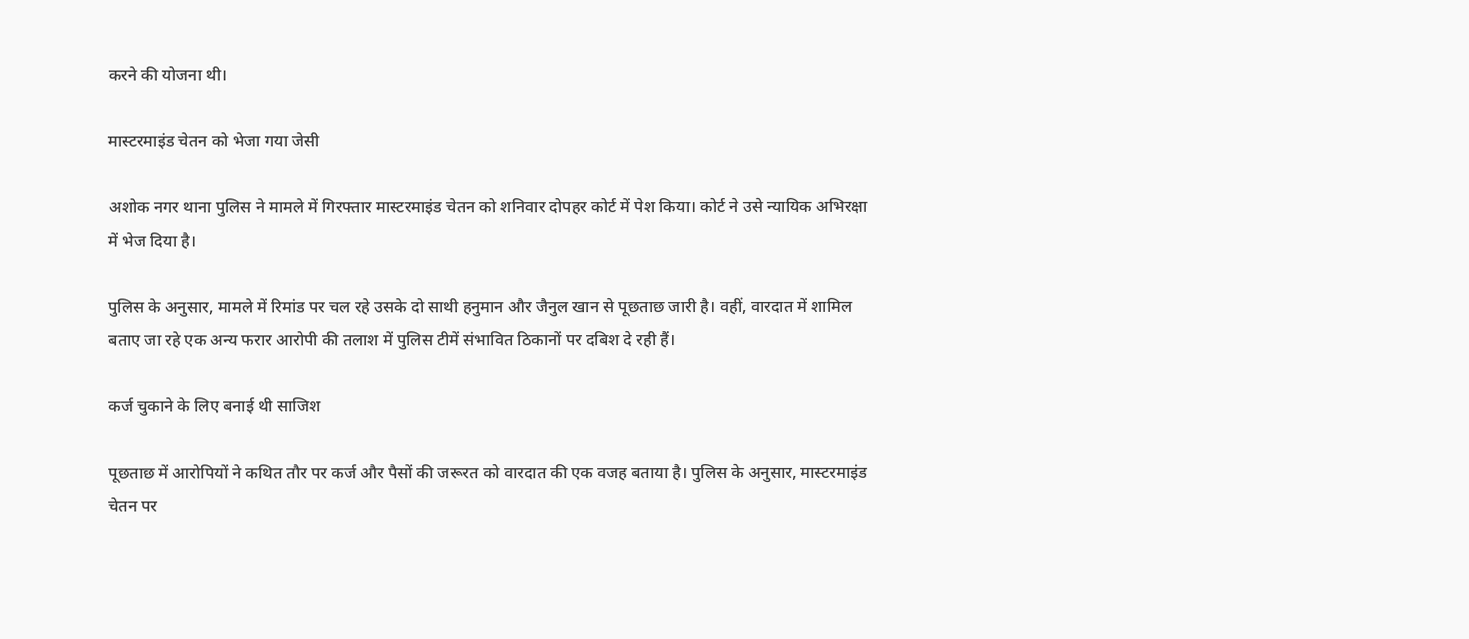करने की योजना थी।

मास्टरमाइंड चेतन को भेजा गया जेसी

अशोक नगर थाना पुलिस ने मामले में गिरफ्तार मास्टरमाइंड चेतन को शनिवार दोपहर कोर्ट में पेश किया। कोर्ट ने उसे न्यायिक अभिरक्षा में भेज दिया है।

पुलिस के अनुसार, मामले में रिमांड पर चल रहे उसके दो साथी हनुमान और जैनुल खान से पूछताछ जारी है। वहीं, वारदात में शामिल बताए जा रहे एक अन्य फरार आरोपी की तलाश में पुलिस टीमें संभावित ठिकानों पर दबिश दे रही हैं।

कर्ज चुकाने के लिए बनाई थी साजिश

पूछताछ में आरोपियों ने कथित तौर पर कर्ज और पैसों की जरूरत को वारदात की एक वजह बताया है। पुलिस के अनुसार, मास्टरमाइंड चेतन पर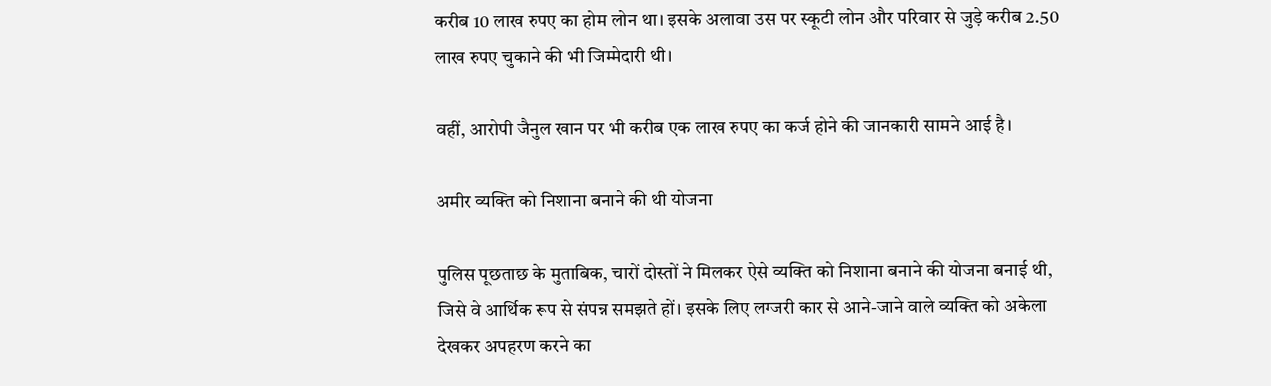करीब 10 लाख रुपए का होम लोन था। इसके अलावा उस पर स्कूटी लोन और परिवार से जुड़े करीब 2.50 लाख रुपए चुकाने की भी जिम्मेदारी थी।

वहीं, आरोपी जैनुल खान पर भी करीब एक लाख रुपए का कर्ज होने की जानकारी सामने आई है।

अमीर व्यक्ति को निशाना बनाने की थी योजना

पुलिस पूछताछ के मुताबिक, चारों दोस्तों ने मिलकर ऐसे व्यक्ति को निशाना बनाने की योजना बनाई थी, जिसे वे आर्थिक रूप से संपन्न समझते हों। इसके लिए लग्जरी कार से आने-जाने वाले व्यक्ति को अकेला देखकर अपहरण करने का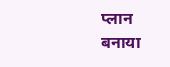प्लान बनाया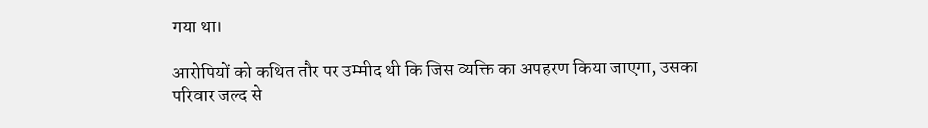गया था।

आरोपियों को कथित तौर पर उम्मीद थी कि जिस व्यक्ति का अपहरण किया जाएगा, उसका परिवार जल्द से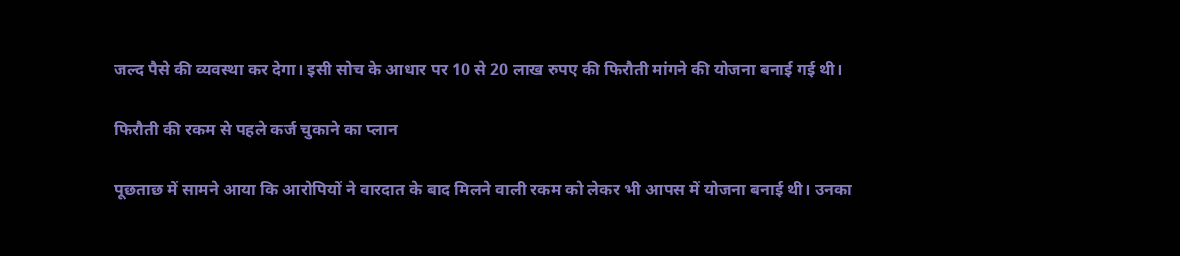जल्द पैसे की व्यवस्था कर देगा। इसी सोच के आधार पर 10 से 20 लाख रुपए की फिरौती मांगने की योजना बनाई गई थी।

फिरौती की रकम से पहले कर्ज चुकाने का प्लान

पूछताछ में सामने आया कि आरोपियों ने वारदात के बाद मिलने वाली रकम को लेकर भी आपस में योजना बनाई थी। उनका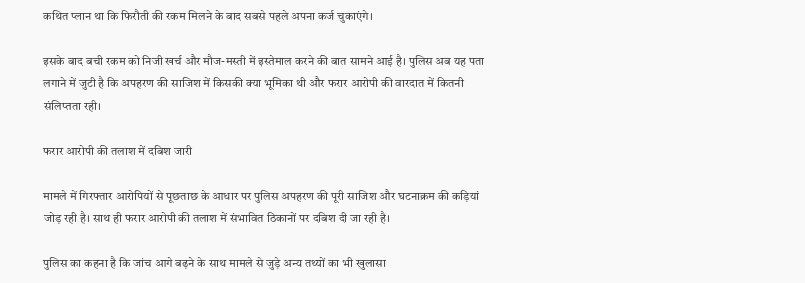कथित प्लान था कि फिरौती की रकम मिलने के बाद सबसे पहले अपना कर्ज चुकाएंगे।

इसके बाद बची रकम को निजी खर्च और मौज-मस्ती में इस्तेमाल करने की बात सामने आई है। पुलिस अब यह पता लगाने में जुटी है कि अपहरण की साजिश में किसकी क्या भूमिका थी और फरार आरोपी की वारदात में कितनी संलिप्तता रही।

फरार आरोपी की तलाश में दबिश जारी

मामले में गिरफ्तार आरोपियों से पूछताछ के आधार पर पुलिस अपहरण की पूरी साजिश और घटनाक्रम की कड़ियां जोड़ रही है। साथ ही फरार आरोपी की तलाश में संभावित ठिकानों पर दबिश दी जा रही है।

पुलिस का कहना है कि जांच आगे बढ़ने के साथ मामले से जुड़े अन्य तथ्यों का भी खुलासा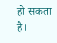हो सकता है।